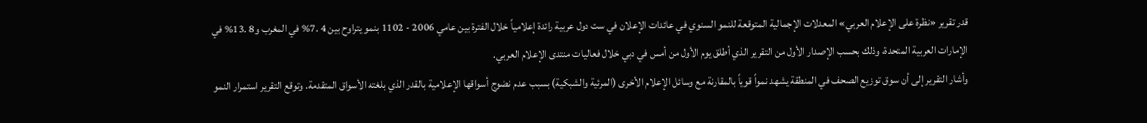قدر تقرير «نظرة على الإعلام العربي» المعدلات الإجمالية المتوقعة للنمو السنوي في عائدات الإعلان في ست دول عربية رائدة إعلامياً خلال الفترة بين عامي 2006 - 1102 بنمو يتراوح بين 4 .7% في المغرب و8 .13% في الإمارات العربية المتحدة، وذلك بحسب الإصدار الأول من التقرير الذي أطلق يوم الأول من أمس في دبي خلال فعاليات منتدى الإعلام العربي.
وأشار التقرير إلى أن سوق توزيع الصحف في المنطقة يشهد نمواً قوياً بالمقارنة مع وسائل الإعلام الأخرى (المرئية والشبكية) بسبب عدم نضوج أسواقها الإعلامية بالقدر الذي بلغته الأسواق المتقدمة. وتوقع التقرير استمرار النمو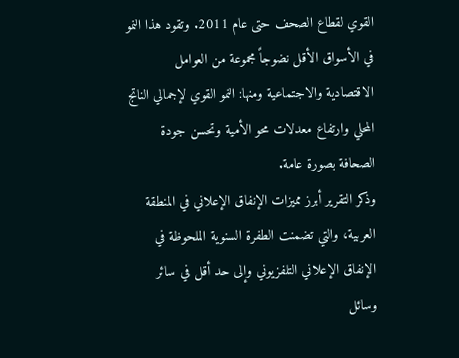القوي لقطاع الصحف حتى عام 2011. وتقود هذا النمو في الأسواق الأقل نضوجاً مجموعة من العوامل الاقتصادية والاجتماعية ومنها: النمو القوي لإجمالي الناتج المحلي وارتفاع معدلات محو الأمية وتحسن جودة الصحافة بصورة عامة.
وذكر التقرير أبرز مميزات الإنفاق الإعلاني في المنطقة العربية، والتي تضمنت الطفرة السنوية الملحوظة في الإنفاق الإعلاني التلفزيوني وإلى حد أقل في سائر وسائل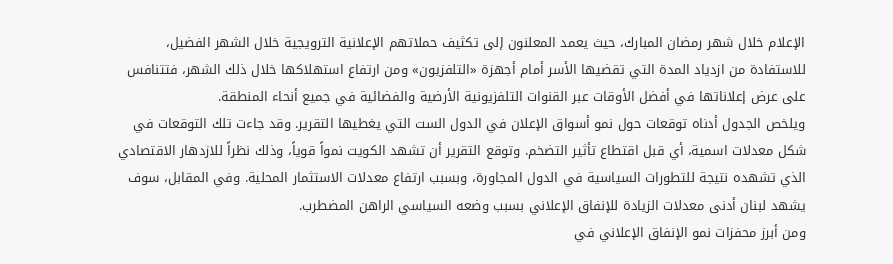الإعلام خلال شهر رمضان المبارك، حيث يعمد المعلنون إلى تكثيف حملاتهم الإعلانية الترويجية خلال الشهر الفضيل، للاستفادة من ازدياد المدة التي تقضيها الأسر أمام أجهزة «التلفزيون» ومن ارتفاع استهلاكها خلال ذلك الشهر، فتتنافس على عرض إعلاناتها في أفضل الأوقات عبر القنوات التلفزيونية الأرضية والفضائية في جميع أنحاء المنطقة.
ويلخص الجدول أدناه توقعات حول نمو أسواق الإعلان في الدول الست التي يغطيها التقرير. وقد جاءت تلك التوقعات في شكل معدلات اسمية، أي قبل اقتطاع تأثير التضخم. وتوقع التقرير أن تشهد الكويت نمواً قوياً، وذلك نظراً للازدهار الاقتصادي الذي تشهده نتيجة للتطورات السياسية في الدول المجاورة، وبسبب ارتفاع معدلات الاستثمار المحلية. وفي المقابل، سوف يشهد لبنان أدنى معدلات الزيادة للإنفاق الإعلاني بسبب وضعه السياسي الراهن المضطرب.
ومن أبرز محفزات نمو الإنفاق الإعلاني في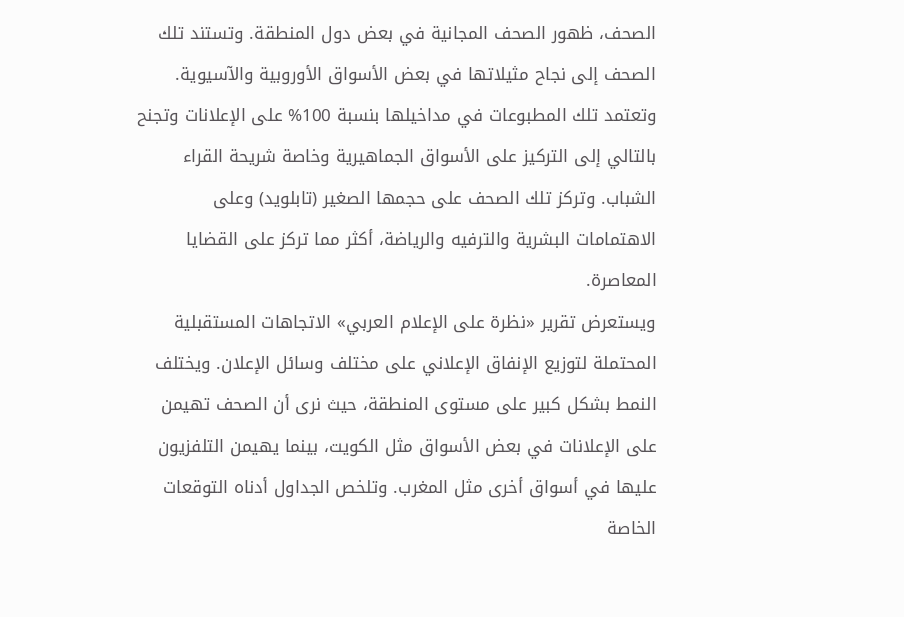الصحف، ظهور الصحف المجانية في بعض دول المنطقة. وتستند تلك الصحف إلى نجاح مثيلاتها في بعض الأسواق الأوروبية والآسيوية. وتعتمد تلك المطبوعات في مداخيلها بنسبة 100% على الإعلانات وتجنح بالتالي إلى التركيز على الأسواق الجماهيرية وخاصة شريحة القراء الشباب. وتركز تلك الصحف على حجمها الصغير (تابلويد) وعلى الاهتمامات البشرية والترفيه والرياضة، أكثر مما تركز على القضايا المعاصرة.
ويستعرض تقرير «نظرة على الإعلام العربي» الاتجاهات المستقبلية المحتملة لتوزيع الإنفاق الإعلاني على مختلف وسائل الإعلان. ويختلف النمط بشكل كبير على مستوى المنطقة، حيث نرى أن الصحف تهيمن على الإعلانات في بعض الأسواق مثل الكويت، بينما يهيمن التلفزيون عليها في أسواق أخرى مثل المغرب. وتلخص الجداول أدناه التوقعات الخاصة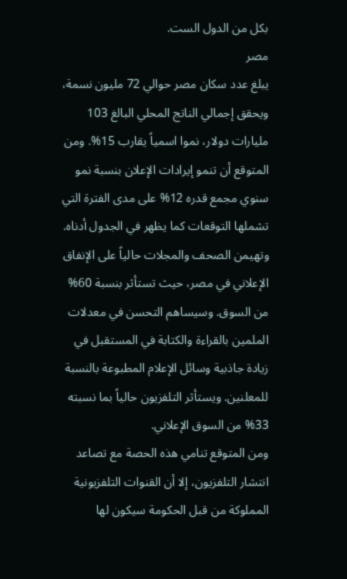بكل من الدول الست.
مصر
يبلغ عدد سكان مصر حوالي 72 مليون نسمة، ويحقق إجمالي الناتج المحلي البالغ 103 مليارات دولار، نموا اسمياً يقارب 15%. ومن المتوقع أن تنمو إيرادات الإعلان بنسبة نمو سنوي مجمع قدره 12% على مدى الفترة التي تشملها التوقعات كما يظهر في الجدول أدناه.
وتهيمن الصحف والمجلات حالياً على الإنفاق الإعلاني في مصر، حيث تستأثر بنسبة 60% من السوق. وسيساهم التحسن في معدلات الملمين بالقراءة والكتابة في المستقبل في زيادة جاذبية وسائل الإعلام المطبوعة بالنسبة للمعلنين. ويستأثر التلفزيون حالياً بما نسبته 33% من السوق الإعلاني.
ومن المتوقع تنامي هذه الحصة مع تصاعد انتشار التلفزيون، إلا أن القنوات التلفزيونية المملوكة من قبل الحكومة سيكون لها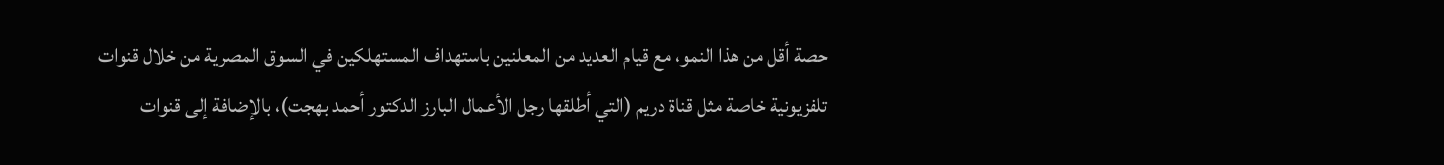حصة أقل من هذا النمو، مع قيام العديد من المعلنين باستهداف المستهلكين في السوق المصرية من خلال قنوات تلفزيونية خاصة مثل قناة دريم (التي أطلقها رجل الأعمال البارز الدكتور أحمد بهجت)، بالإضافة إلى قنوات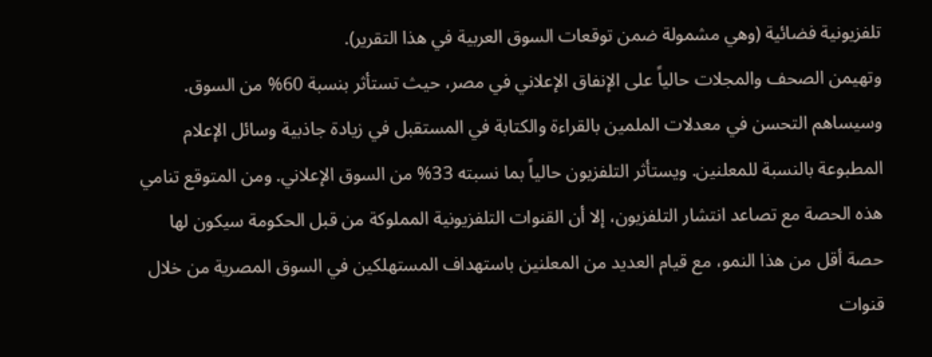تلفزيونية فضائية (وهي مشمولة ضمن توقعات السوق العربية في هذا التقرير).
وتهيمن الصحف والمجلات حالياً على الإنفاق الإعلاني في مصر، حيث تستأثر بنسبة 60% من السوق. وسيساهم التحسن في معدلات الملمين بالقراءة والكتابة في المستقبل في زيادة جاذبية وسائل الإعلام المطبوعة بالنسبة للمعلنين. ويستأثر التلفزيون حالياً بما نسبته 33% من السوق الإعلاني. ومن المتوقع تنامي هذه الحصة مع تصاعد انتشار التلفزيون، إلا أن القنوات التلفزيونية المملوكة من قبل الحكومة سيكون لها حصة أقل من هذا النمو، مع قيام العديد من المعلنين باستهداف المستهلكين في السوق المصرية من خلال قنوات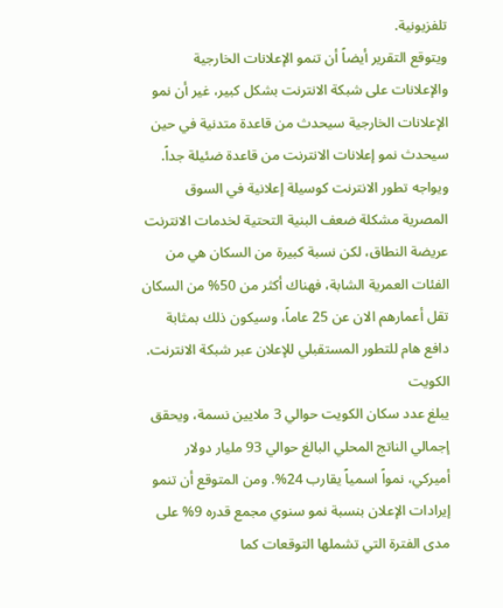تلفزيونية.
ويتوقع التقرير أيضاً أن تنمو الإعلانات الخارجية والإعلانات على شبكة الانترنت بشكل كبير، غير أن نمو الإعلانات الخارجية سيحدث من قاعدة متدنية في حين سيحدث نمو إعلانات الانترنت من قاعدة ضئيلة جداً.
ويواجه تطور الانترنت كوسيلة إعلانية في السوق المصرية مشكلة ضعف البنية التحتية لخدمات الانترنت عريضة النطاق، لكن نسبة كبيرة من السكان هي من الفئات العمرية الشابة، فهناك أكثر من 50% من السكان تقل أعمارهم الان عن 25 عاماً، وسيكون ذلك بمثابة دافع هام للتطور المستقبلي للإعلان عبر شبكة الانترنت.
الكويت
يبلغ عدد سكان الكويت حوالي 3 ملايين نسمة، ويحقق إجمالي الناتج المحلي البالغ حوالي 93 مليار دولار أميركي، نمواً اسمياً يقارب 24%. ومن المتوقع أن تنمو إيرادات الإعلان بنسبة نمو سنوي مجمع قدره 9% على مدى الفترة التي تشملها التوقعات كما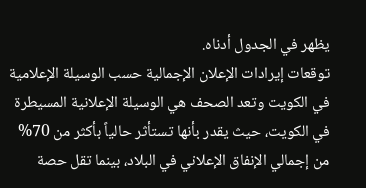يظهر في الجدول أدناه.
توقعات إيرادات الإعلان الإجمالية حسب الوسيلة الإعلامية في الكويت وتعد الصحف هي الوسيلة الإعلانية المسيطرة في الكويت، حيث يقدر بأنها تستأثر حالياً بأكثر من 70% من إجمالي الإنفاق الإعلاني في البلاد، بينما تقل حصة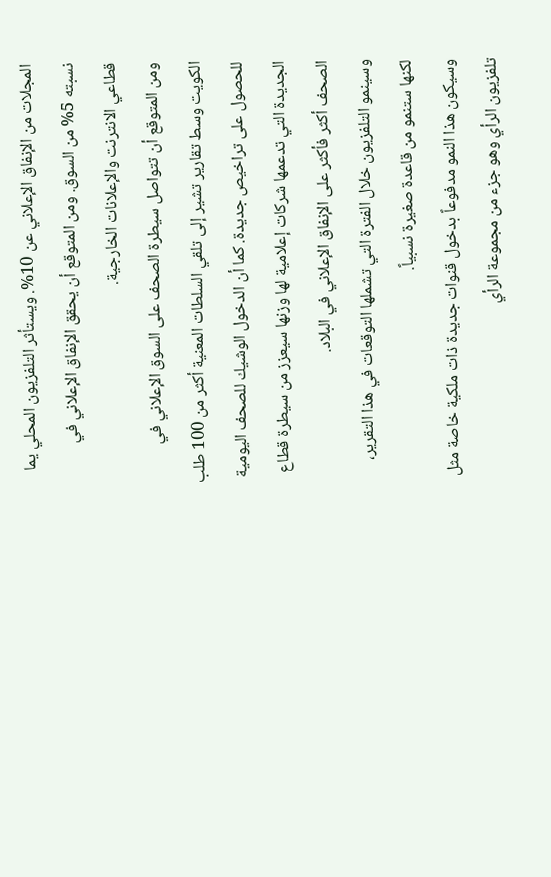المجلات من الإنفاق الإعلاني عن 10%. ويستأثر التلفزيون المحلي يما نسبته 5% من السوق. ومن المتوقع أن يحقق الإنفاق الإعلاني في قطاعي الانترنت والإعلانات الخارجية.
ومن المتوقع أن تتواصل سيطرة الصحف على السوق الإعلاني في الكويت وسط تقارير تشير إلى تلقي السلطات المعنية أكثر من 100 طلب للحصول على تراخيص جديدة. كما أن الدخول الوشيك للصحف اليومية الجديدة التي تدعمها شركات إعلامية لها وزنها سيعزز من سيطرة قطاع الصحف أكثر فأكثر على الإنفاق الإعلاني في البلاد.
وسينمو التلفزيون خلال الفترة التي تشملها التوقعات في هذا التقرير، لكنها ستنمو من قاعدة صغيرة نسبياً.
وسيكون هذا النمو مدفوعاً بدخول قنوات جديدة ذات ملكية خاصة مثل تلفزيون الرأي وهو جزء من مجموعة الرأي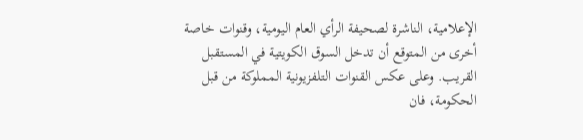الإعلامية، الناشرة لصحيفة الرأي العام اليومية، وقنوات خاصة أخرى من المتوقع أن تدخل السوق الكويتية في المستقبل القريب. وعلى عكس القنوات التلفزيونية المملوكة من قبل الحكومة، فان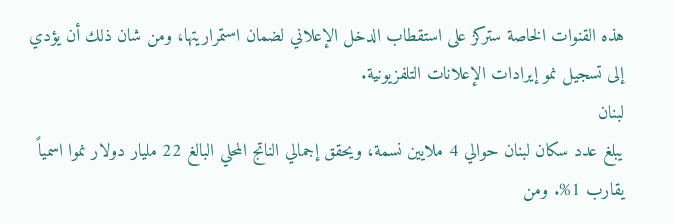هذه القنوات الخاصة ستركز على استقطاب الدخل الإعلاني لضمان استمراريتها، ومن شان ذلك أن يؤدي إلى تسجيل نمو إيرادات الإعلانات التلفزيونية.
لبنان
يبلغ عدد سكان لبنان حوالي 4 ملايين نسمة، ويحقق إجمالي الناتج المحلي البالغ 22 مليار دولار نموا اسمياً يقارب 1%. ومن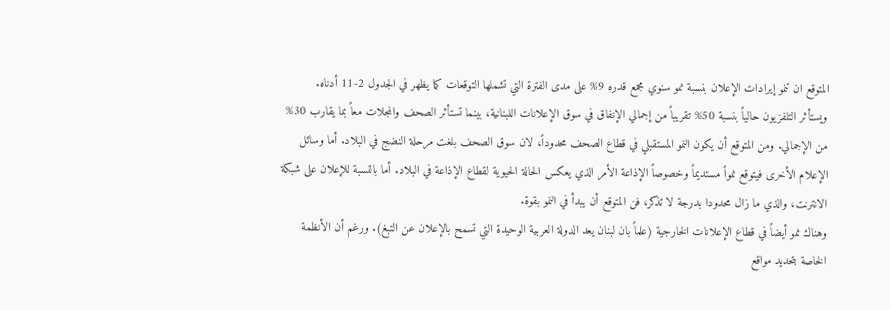المتوقع ان تنمو إيرادات الإعلان بنسبة نمو سنوي مجمع قدره 9% على مدى الفترة التي تشملها التوقعات كما يظهر في الجدول 2-11 أدناه.
ويستأثر التلفزيون حالياً بنسبة 50% تقريباً من إجمالي الإنفاق في سوق الإعلانات اللبنانية، بينما تستأثر الصحف والمجلات معاً بما يقارب 30% من الإجمالي. ومن المتوقع أن يكون النمو المستقبلي في قطاع الصحف محدوداً، لان سوق الصحف بلغت مرحلة النضج في البلاد. أما وسائل الإعلام الأخرى فيتوقع نمواً مستديماً وخصوصاً الإذاعة الأمر الذي يعكس الحالة الحيوية لقطاع الإذاعة في البلاد. أما بالنسبة للإعلان على شبكة الانترنت، والذي ما زال محدودا بدرجة لا تذكر، فن المتوقع أن يبدأ في النمو بقوة.
وهناك نمو أيضاً في قطاع الإعلانات الخارجية (علماً بان لبنان يعد الدولة العربية الوحيدة التي تسمح بالإعلان عن التبغ). ورغم أن الأنظمة الخاصة بتحديد مواقع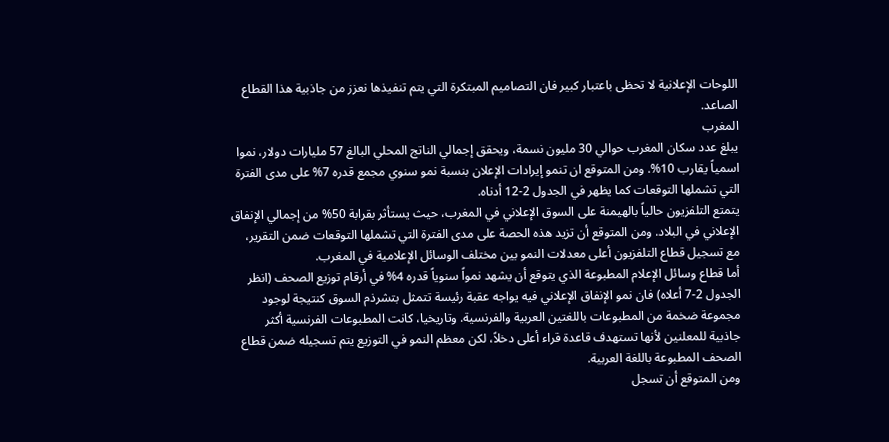اللوحات الإعلانية لا تحظى باعتبار كبير فان التصاميم المبتكرة التي يتم تنفيذها نعزز من جاذبية هذا القطاع الصاعد.
المغرب
يبلغ عدد سكان المغرب حوالي 30 مليون نسمة، ويحقق إجمالي الناتج المحلي البالغ 57 مليارات دولار، نموا اسمياً يقارب 10%. ومن المتوقع ان تنمو إيرادات الإعلان بنسبة نمو سنوي مجمع قدره 7% على مدى الفترة التي تشملها التوقعات كما يظهر في الجدول 2-12 أدناه.
يتمتع التلفزيون حالياً بالهيمنة على السوق الإعلاني في المغرب، حيث يستأثر بقرابة 50% من إجمالي الإنفاق الإعلاني في البلاد. ومن المتوقع أن تزيد هذه الحصة على مدى الفترة التي تشملها التوقعات ضمن التقرير، مع تسجيل قطاع التلفزيون أعلى معدلات النمو بين مختلف الوسائل الإعلامية في المغرب.
أما قطاع وسائل الإعلام المطبوعة الذي يتوقع أن يشهد نمواً سنوياً قدره 4% في أرقام توزيع الصحف (انظر الجدول 2-7 أعلاه) فان نمو الإنفاق الإعلاني فيه يواجه عقبة رئيسة تتمثل بتشرذم السوق كنتيجة لوجود مجموعة ضخمة من المطبوعات باللغتين العربية والفرنسية. وتاريخيا، كانت المطبوعات الفرنسية أكثر جاذبية للمعلنين لأنها تستهدف قاعدة قراء أعلى دخلاً، لكن معظم النمو في التوزيع يتم تسجيله ضمن قطاع الصحف المطبوعة باللغة العربية.
ومن المتوقع أن تسجل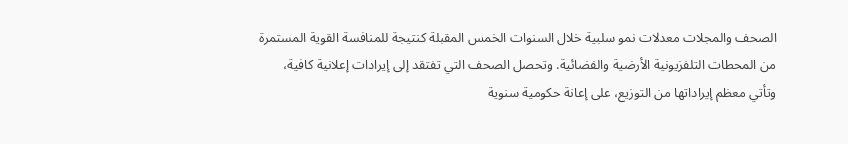الصحف والمجلات معدلات نمو سلبية خلال السنوات الخمس المقبلة كنتيجة للمنافسة القوية المستمرة من المحطات التلفزيونية الأرضية والفضائية. وتحصل الصحف التي تفتقد إلى إيرادات إعلانية كافية، وتأتي معظم إيراداتها من التوزيع، على إعانة حكومية سنوية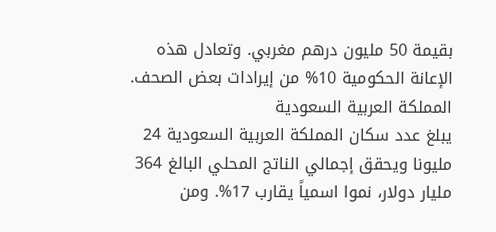بقيمة 50 مليون درهم مغربي. وتعادل هذه الإعانة الحكومية 10% من إيرادات بعض الصحف.
المملكة العربية السعودية
يبلغ عدد سكان المملكة العربية السعودية 24 مليونا ويحقق إجمالي الناتج المحلي البالغ 364 مليار دولار، نموا اسمياً يقارب 17%. ومن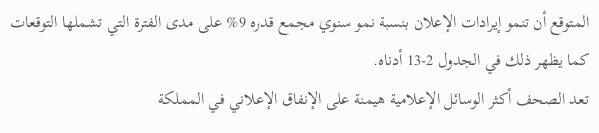المتوقع أن تنمو إيرادات الإعلان بنسبة نمو سنوي مجمع قدره 9% على مدى الفترة التي تشملها التوقعات كما يظهر ذلك في الجدول 2-13 أدناه.
تعد الصحف أكثر الوسائل الإعلامية هيمنة على الإنفاق الإعلاني في المملكة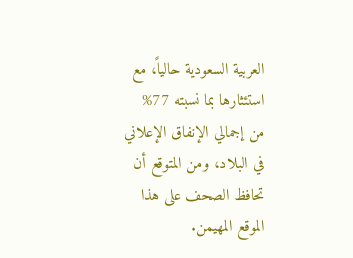العربية السعودية حالياً، مع استئثارها بما نسبته 77% من إجمالي الإنفاق الإعلاني في البلاد، ومن المتوقع أن تحافظ الصحف على هذا الموقع المهيمن.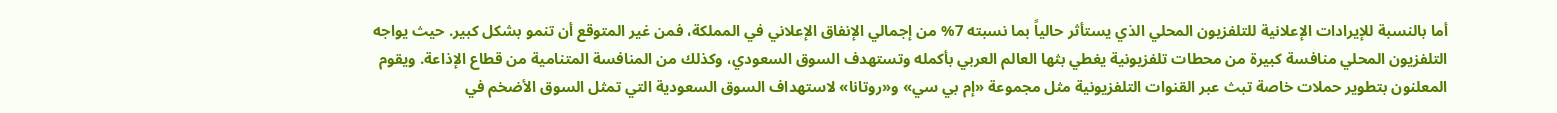أما بالنسبة للإيرادات الإعلانية للتلفزيون المحلي الذي يستأثر حالياً بما نسبته 7% من إجمالي الإنفاق الإعلاني في المملكة، فمن غير المتوقع أن تنمو بشكل كبير. حيث يواجه التلفزيون المحلي منافسة كبيرة من محطات تلفزيونية يغطي بثها العالم العربي بأكمله وتستهدف السوق السعودي، وكذلك من المنافسة المتنامية من قطاع الإذاعة. ويقوم المعلنون بتطوير حملات خاصة تبث عبر القنوات التلفزيونية مثل مجموعة «إم بي سي» و«روتانا» لاستهداف السوق السعودية التي تمثل السوق الأضخم في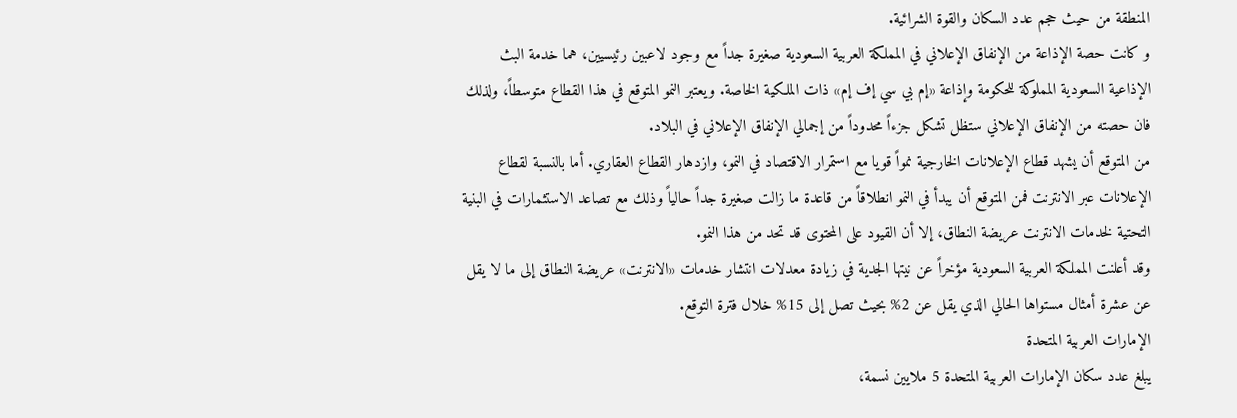المنطقة من حيث حجم عدد السكان والقوة الشرائية.
و كانت حصة الإذاعة من الإنفاق الإعلاني في المملكة العربية السعودية صغيرة جداً مع وجود لاعبين رئيسيين، هما خدمة البث الإذاعية السعودية المملوكة للحكومة وإذاعة «إم بي سي إف إم» ذات الملكية الخاصة. ويعتبر النمو المتوقع في هذا القطاع متوسطاً، ولذلك فان حصته من الإنفاق الإعلاني ستظل تشكل جزءاً محدوداً من إجمالي الإنفاق الإعلاني في البلاد.
من المتوقع أن يشهد قطاع الإعلانات الخارجية نمواً قويا مع استمرار الاقتصاد في النمو، وازدهار القطاع العقاري. أما بالنسبة لقطاع الإعلانات عبر الانترنت فمن المتوقع أن يبدأ في النمو انطلاقاً من قاعدة ما زالت صغيرة جداً حالياً وذلك مع تصاعد الاستثمارات في البنية التحتية لخدمات الانترنت عريضة النطاق، إلا أن القيود على المحتوى قد تحد من هذا النمو.
وقد أعلنت المملكة العربية السعودية مؤخراً عن نيتها الجدية في زيادة معدلات انتشار خدمات «الانترنت» عريضة النطاق إلى ما لا يقل عن عشرة أمثال مستواها الحالي الذي يقل عن 2% بحيث تصل إلى 15% خلال فترة التوقع.
الإمارات العربية المتحدة
يبلغ عدد سكان الإمارات العربية المتحدة 5 ملايين نسمة،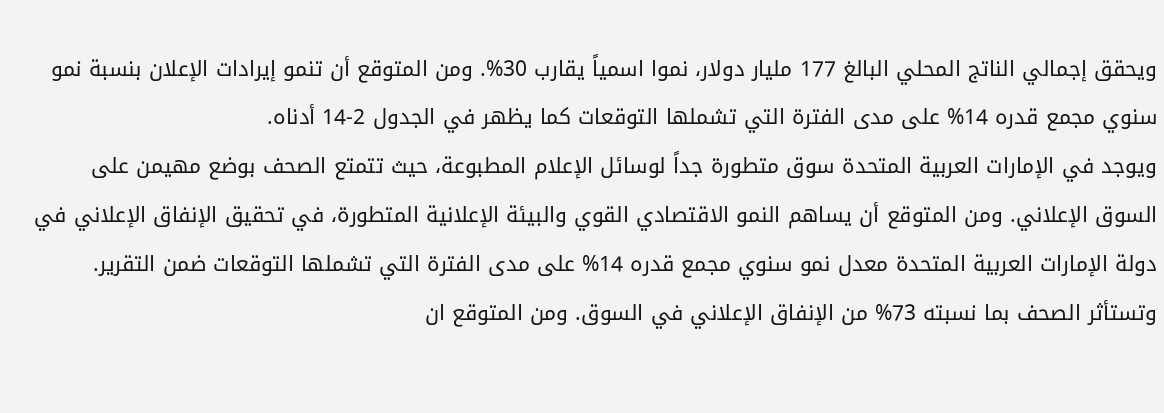ويحقق إجمالي الناتج المحلي البالغ 177 مليار دولار، نموا اسمياً يقارب 30%. ومن المتوقع أن تنمو إيرادات الإعلان بنسبة نمو سنوي مجمع قدره 14% على مدى الفترة التي تشملها التوقعات كما يظهر في الجدول 2-14 أدناه.
ويوجد في الإمارات العربية المتحدة سوق متطورة جداً لوسائل الإعلام المطبوعة، حيث تتمتع الصحف بوضع مهيمن على السوق الإعلاني. ومن المتوقع أن يساهم النمو الاقتصادي القوي والبيئة الإعلانية المتطورة، في تحقيق الإنفاق الإعلاني في دولة الإمارات العربية المتحدة معدل نمو سنوي مجمع قدره 14% على مدى الفترة التي تشملها التوقعات ضمن التقرير.
وتستأثر الصحف بما نسبته 73% من الإنفاق الإعلاني في السوق. ومن المتوقع ان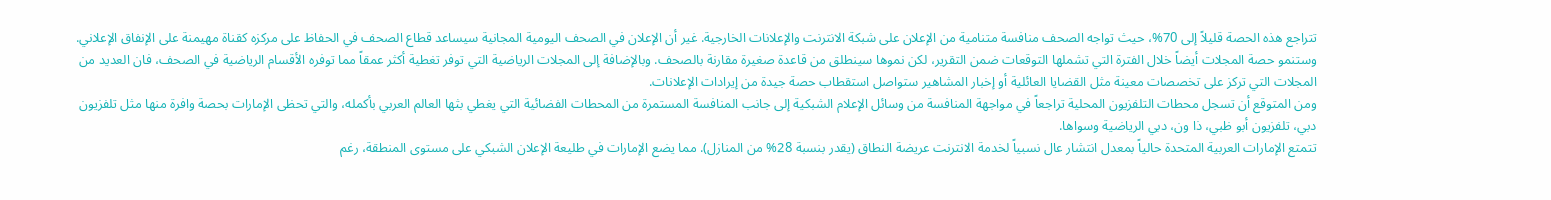تتراجع هذه الحصة قليلاً إلى 70%، حيث تواجه الصحف منافسة متنامية من الإعلان على شبكة الانترنت والإعلانات الخارجية. غير أن الإعلان في الصحف اليومية المجانية سيساعد قطاع الصحف في الحفاظ على مركزه كقناة مهيمنة على الإنفاق الإعلاني.
وستنمو حصة المجلات أيضاً خلال الفترة التي تشملها التوقعات ضمن التقرير، لكن نموها سينطلق من قاعدة صغيرة مقارنة بالصحف. وبالإضافة إلى المجلات الرياضية التي توفر تغطية أكثر عمقاً مما توفره الأقسام الرياضية في الصحف، فان العديد من المجلات التي تركز على تخصصات معينة مثل القضايا العائلية أو إخبار المشاهير ستواصل استقطاب حصة جيدة من إيرادات الإعلانات.
ومن المتوقع أن تسجل محطات التلفزيون المحلية تراجعاً في مواجهة المنافسة من وسائل الإعلام الشبكية إلى جانب المنافسة المستمرة من المحطات الفضائية التي يغطي بثها العالم العربي بأكمله، والتي تحظى الإمارات بحصة وافرة منها مثل تلفزيون دبي، تلفزيون أبو ظبي، ذا ون، دبي الرياضية وسواها.
تتمتع الإمارات العربية المتحدة حالياً بمعدل انتشار عال نسبياً لخدمة الانترنت عريضة النطاق (يقدر بنسبة 28% من المنازل). مما يضع الإمارات في طليعة الإعلان الشبكي على مستوى المنطقة، رغم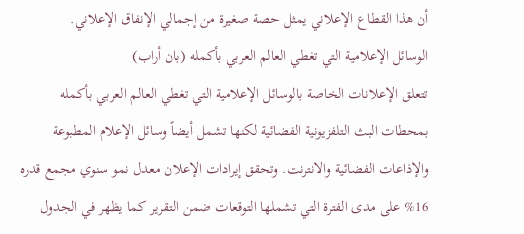أن هذا القطاع الإعلاني يمثل حصة صغيرة من إجمالي الإنفاق الإعلاني.
الوسائل الإعلامية التي تغطي العالم العربي بأكمله (بان أراب)
تتعلق الإعلانات الخاصة بالوسائل الإعلامية التي تغطي العالم العربي بأكمله بمحطات البث التلفزيونية الفضائية لكنها تشمل أيضاً وسائل الإعلام المطبوعة والإذاعات الفضائية والانترنت. وتحقق إيرادات الإعلان معدل نمو سنوي مجمع قدره 16% على مدى الفترة التي تشملها التوقعات ضمن التقرير كما يظهر في الجدول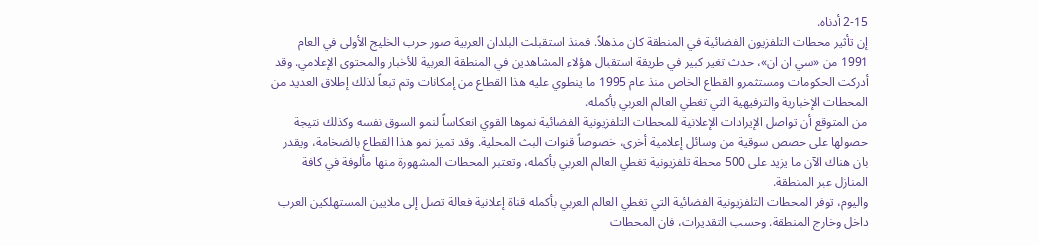2-15 أدناه.
إن تأثير محطات التلفزيون الفضائية في المنطقة كان مذهلاً. فمنذ استقبلت البلدان العربية صور حرب الخليج الأولى في العام 1991 من «سي ان ان»، حدث تغير كبير في طريقة استقبال هؤلاء المشاهدين في المنطقة العربية للأخبار والمحتوى الإعلامي. وقد أدركت الحكومات ومستثمرو القطاع الخاص منذ عام 1995 ما ينطوي عليه هذا القطاع من إمكانات وتم تبعاً لذلك إطلاق العديد من المحطات الإخبارية والترفيهية التي تغطي العالم العربي بأكمله.
من المتوقع أن تواصل الإيرادات الإعلانية للمحطات التلفزيونية الفضائية نموها القوي انعكاساً لنمو السوق نفسه وكذلك نتيجة حصولها على حصص سوقية من وسائل إعلامية أخرى، خصوصاً قنوات البث المحلية. وقد تميز نمو هذا القطاع بالضخامة، ويقدر بان هناك الآن ما يزيد على 500 محطة تلفزيونية تغطي العالم العربي بأكمله، وتعتبر المحطات المشهورة منها مألوفة في كافة المنازل عبر المنطقة.
واليوم، توفر المحطات التلفزيونية الفضائية التي تغطي العالم العربي بأكمله قناة إعلانية فعالة تصل إلى ملايين المستهلكين العرب داخل وخارج المنطقة. وحسب التقديرات، فان المحطات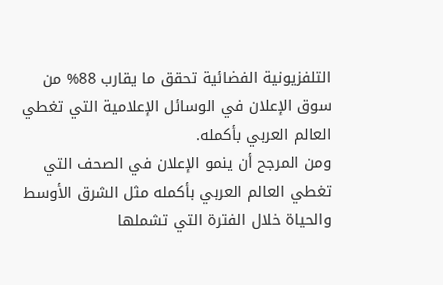التلفزيونية الفضائية تحقق ما يقارب 88% من سوق الإعلان في الوسائل الإعلامية التي تغطي العالم العربي بأكمله.
ومن المرجح أن ينمو الإعلان في الصحف التي تغطي العالم العربي بأكمله مثل الشرق الأوسط والحياة خلال الفترة التي تشملها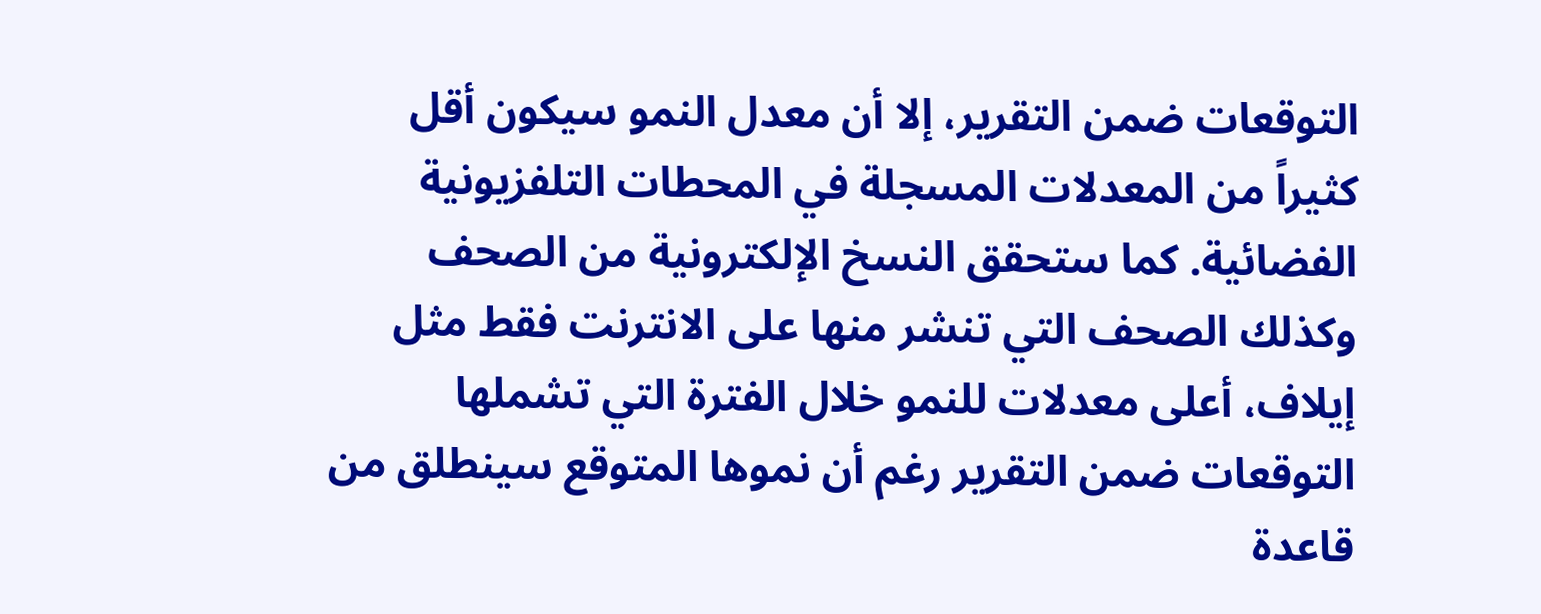التوقعات ضمن التقرير، إلا أن معدل النمو سيكون أقل كثيراً من المعدلات المسجلة في المحطات التلفزيونية الفضائية. كما ستحقق النسخ الإلكترونية من الصحف وكذلك الصحف التي تنشر منها على الانترنت فقط مثل إيلاف، أعلى معدلات للنمو خلال الفترة التي تشملها التوقعات ضمن التقرير رغم أن نموها المتوقع سينطلق من قاعدة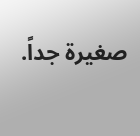صغيرة جداً.